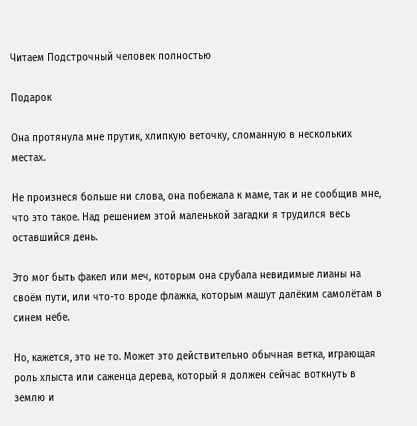Читаем Подстрочный человек полностью

Подарок

Она протянула мне прутик, хлипкую веточку, сломанную в нескольких местах.

Не произнеся больше ни слова, она побежала к маме, так и не сообщив мне, что это такое. Над решением этой маленькой загадки я трудился весь оставшийся день.

Это мог быть факел или меч, которым она срубала невидимые лианы на своём пути, или что-то вроде флажка, которым машут далёким самолётам в синем небе.

Но, кажется, это не то. Может это действительно обычная ветка, играющая роль хлыста или саженца дерева, который я должен сейчас воткнуть в землю и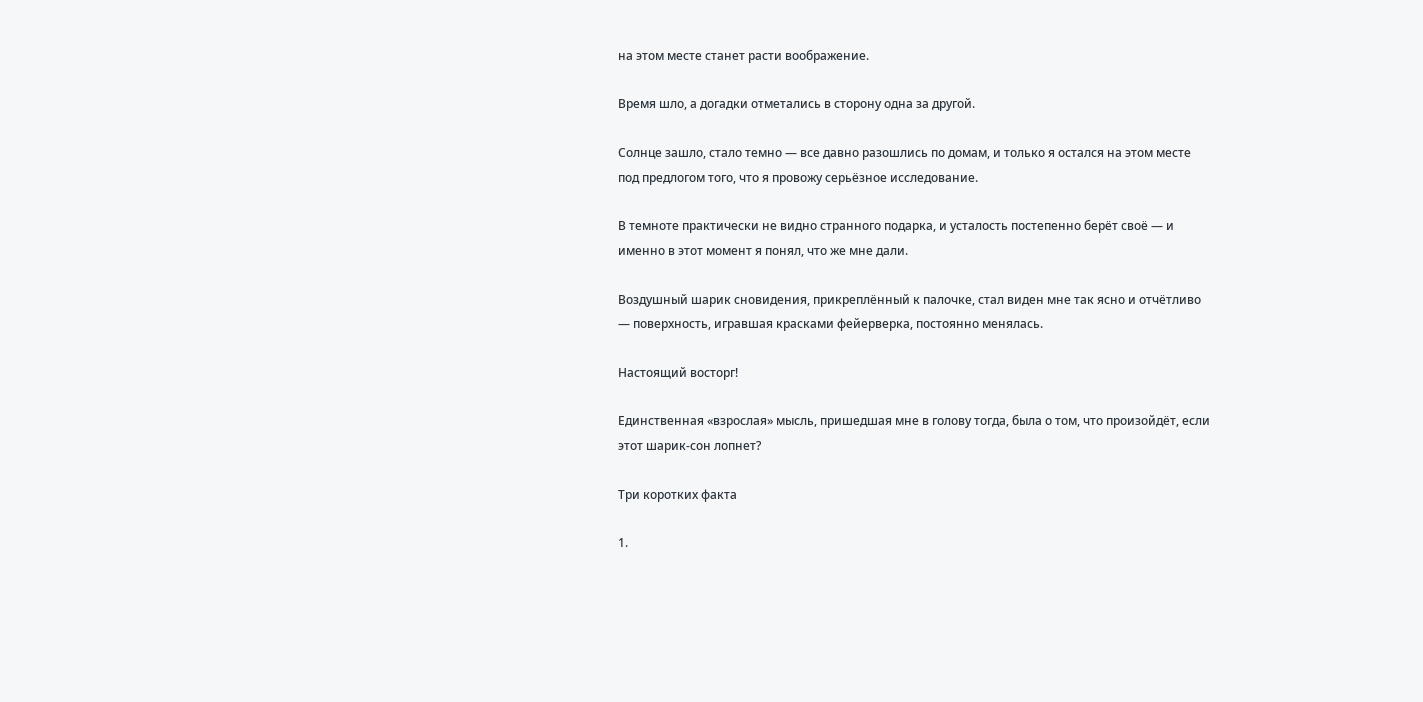на этом месте станет расти воображение.

Время шло, а догадки отметались в сторону одна за другой.

Солнце зашло, стало темно — все давно разошлись по домам, и только я остался на этом месте под предлогом того, что я провожу серьёзное исследование.

В темноте практически не видно странного подарка, и усталость постепенно берёт своё — и именно в этот момент я понял, что же мне дали.

Воздушный шарик сновидения, прикреплённый к палочке, стал виден мне так ясно и отчётливо — поверхность, игравшая красками фейерверка, постоянно менялась.

Настоящий восторг!

Единственная «взрослая» мысль, пришедшая мне в голову тогда, была о том, что произойдёт, если этот шарик-сон лопнет?

Три коротких факта

1.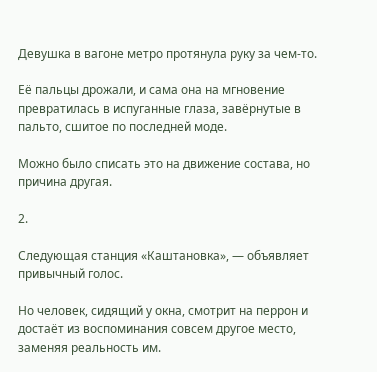Девушка в вагоне метро протянула руку за чем-то.

Её пальцы дрожали, и сама она на мгновение превратилась в испуганные глаза, завёрнутые в пальто, сшитое по последней моде.

Можно было списать это на движение состава, но причина другая.

2.

Следующая станция «Каштановка», — объявляет привычный голос.

Но человек, сидящий у окна, смотрит на перрон и достаёт из воспоминания совсем другое место, заменяя реальность им.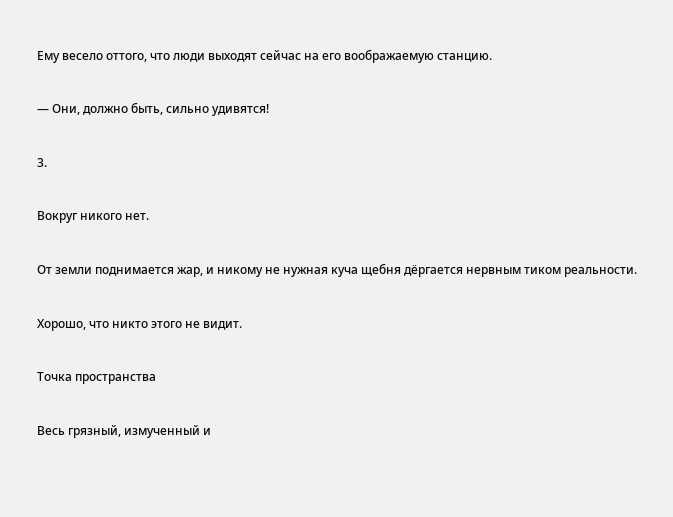Ему весело оттого, что люди выходят сейчас на его воображаемую станцию.

— Они, должно быть, сильно удивятся!

3.

Вокруг никого нет.

От земли поднимается жар, и никому не нужная куча щебня дёргается нервным тиком реальности.

Хорошо, что никто этого не видит.

Точка пространства

Весь грязный, измученный и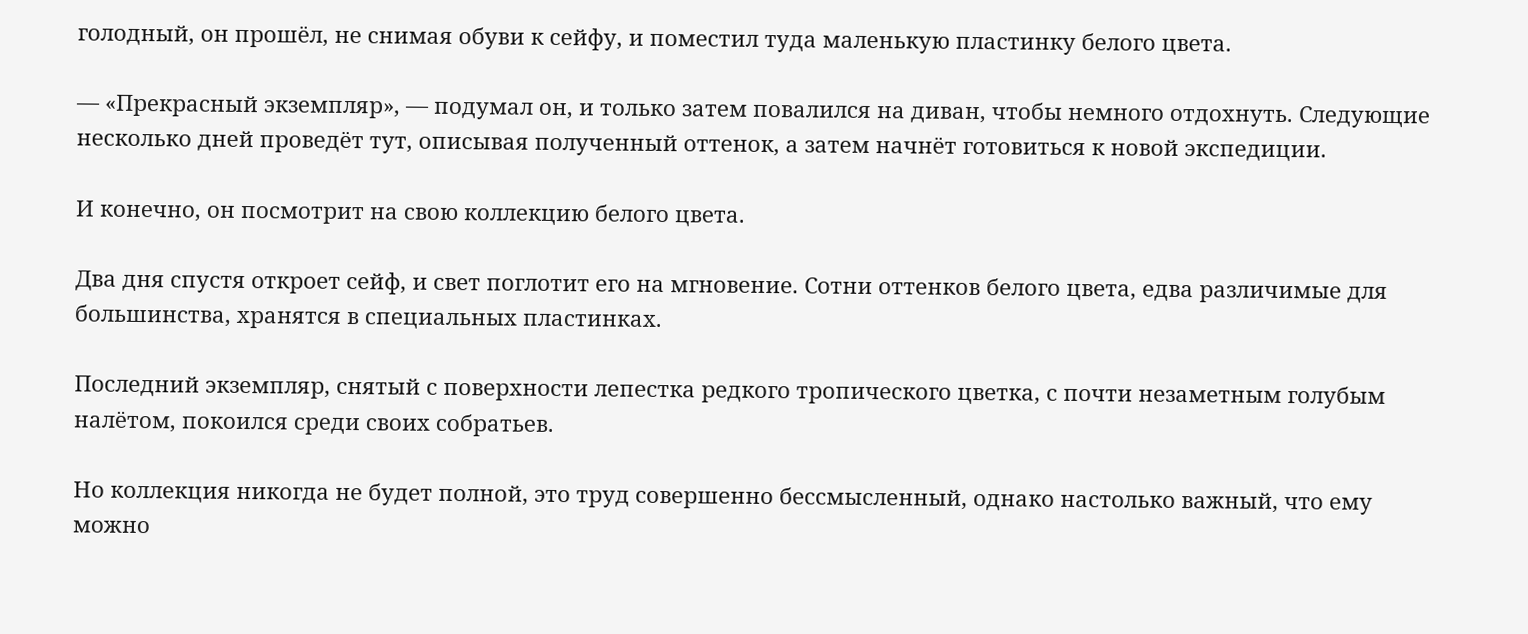голодный, он прошёл, не снимая обуви к сейфу, и поместил туда маленькую пластинку белого цвета.

— «Прекрасный экземпляр», — подумал он, и только затем повалился на диван, чтобы немного отдохнуть. Следующие несколько дней проведёт тут, описывая полученный оттенок, а затем начнёт готовиться к новой экспедиции.

И конечно, он посмотрит на свою коллекцию белого цвета.

Два дня спустя откроет сейф, и свет поглотит его на мгновение. Сотни оттенков белого цвета, едва различимые для большинства, хранятся в специальных пластинках.

Последний экземпляр, снятый с поверхности лепестка редкого тропического цветка, с почти незаметным голубым налётом, покоился среди своих собратьев.

Но коллекция никогда не будет полной, это труд совершенно бессмысленный, однако настолько важный, что ему можно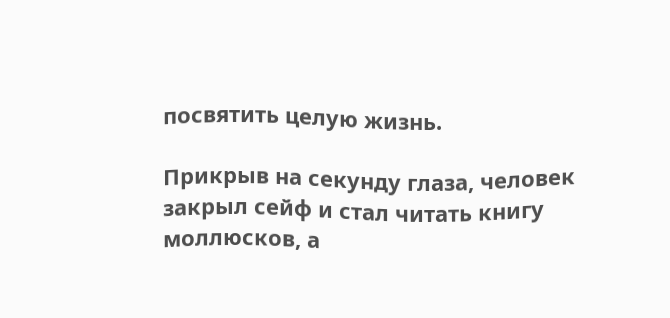посвятить целую жизнь.

Прикрыв на секунду глаза, человек закрыл сейф и стал читать книгу моллюсков, а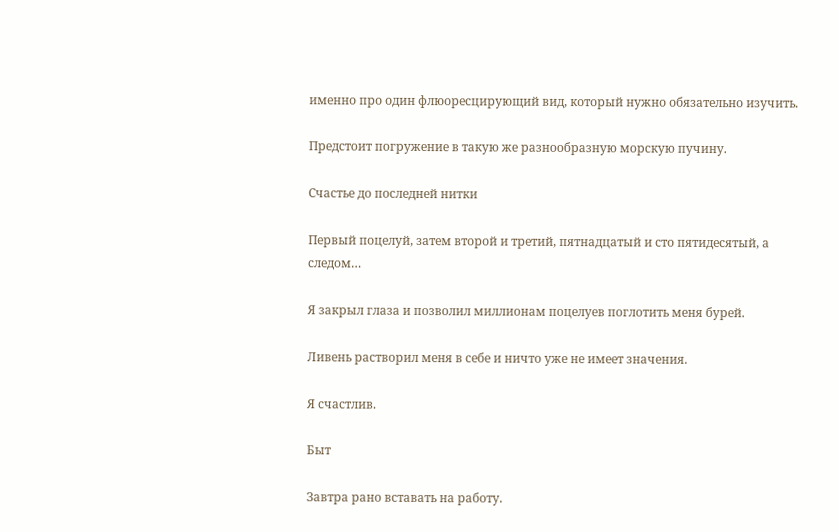именно про один флюоресцирующий вид, который нужно обязательно изучить.

Предстоит погружение в такую же разнообразную морскую пучину.

Счастье до последней нитки

Первый поцелуй, затем второй и третий, пятнадцатый и сто пятидесятый, а следом…

Я закрыл глаза и позволил миллионам поцелуев поглотить меня бурей.

Ливень растворил меня в себе и ничто уже не имеет значения.

Я счастлив.

Быт

Завтра рано вставать на работу.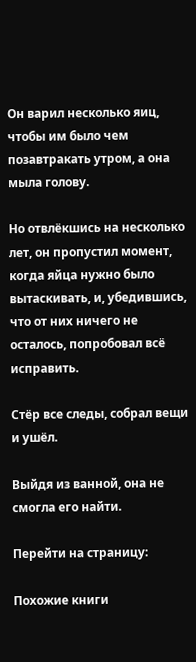Он варил несколько яиц, чтобы им было чем позавтракать утром, а она мыла голову.

Но отвлёкшись на несколько лет, он пропустил момент, когда яйца нужно было вытаскивать, и, убедившись, что от них ничего не осталось, попробовал всё исправить.

Стёр все следы, собрал вещи и ушёл.

Выйдя из ванной, она не смогла его найти.

Перейти на страницу:

Похожие книги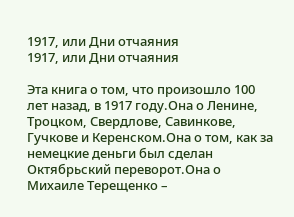1917, или Дни отчаяния
1917, или Дни отчаяния

Эта книга о том, что произошло 100 лет назад, в 1917 году.Она о Ленине, Троцком, Свердлове, Савинкове, Гучкове и Керенском.Она о том, как за немецкие деньги был сделан Октябрьский переворот.Она о Михаиле Терещенко –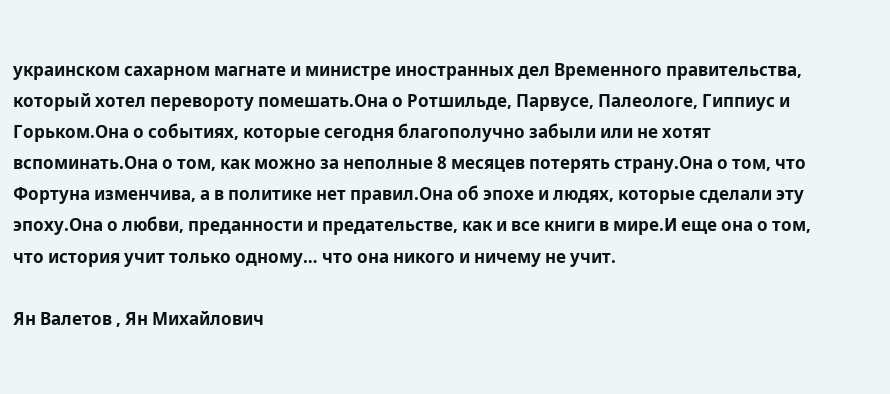украинском сахарном магнате и министре иностранных дел Временного правительства, который хотел перевороту помешать.Она о Ротшильде, Парвусе, Палеологе, Гиппиус и Горьком.Она о событиях, которые сегодня благополучно забыли или не хотят вспоминать.Она о том, как можно за неполные 8 месяцев потерять страну.Она о том, что Фортуна изменчива, а в политике нет правил.Она об эпохе и людях, которые сделали эту эпоху.Она о любви, преданности и предательстве, как и все книги в мире.И еще она о том, что история учит только одному… что она никого и ничему не учит.

Ян Валетов , Ян Михайлович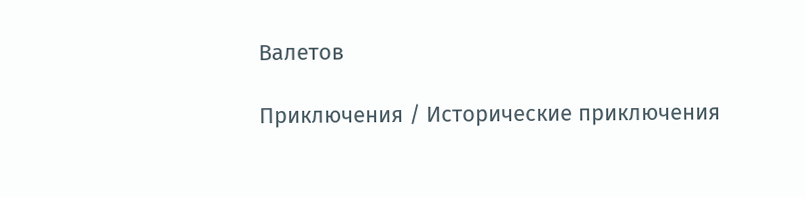Валетов

Приключения / Исторические приключения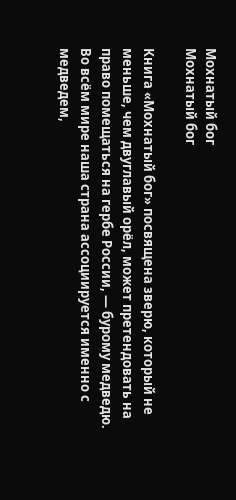Мохнатый бог
Мохнатый бог

Книга «Мохнатый бог» посвящена зверю, который не меньше, чем двуглавый орёл, может претендовать на право помещаться на гербе России, — бурому медведю. Во всём мире наша страна ассоциируется именно с медведем,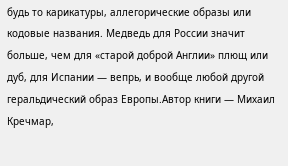будь то карикатуры, аллегорические образы или кодовые названия. Медведь для России значит больше, чем для «старой доброй Англии» плющ или дуб, для Испании — вепрь, и вообще любой другой геральдический образ Европы.Автор книги — Михаил Кречмар,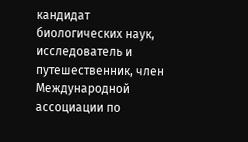кандидат биологических наук, исследователь и путешественник, член Международной ассоциации по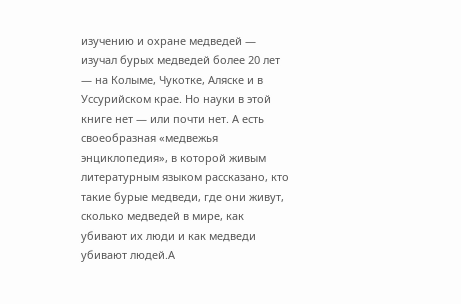изучению и охране медведей — изучал бурых медведей более 20 лет — на Колыме, Чукотке, Аляске и в Уссурийском крае. Но науки в этой книге нет — или почти нет. А есть своеобразная «медвежья энциклопедия», в которой живым литературным языком рассказано, кто такие бурые медведи, где они живут, сколько медведей в мире, как убивают их люди и как медведи убивают людей.А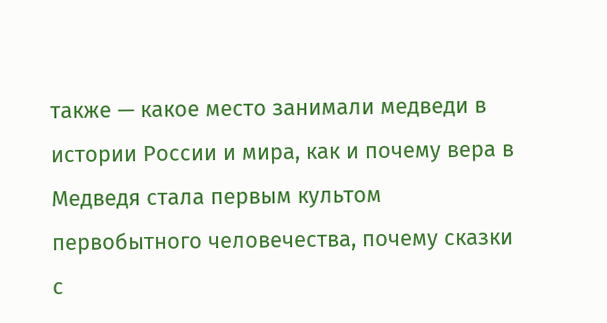также — какое место занимали медведи в истории России и мира, как и почему вера в Медведя стала первым культом первобытного человечества, почему сказки с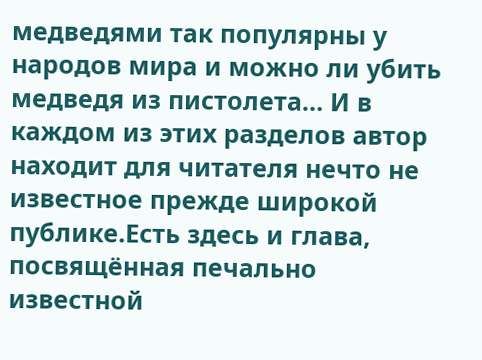медведями так популярны у народов мира и можно ли убить медведя из пистолета… И в каждом из этих разделов автор находит для читателя нечто не известное прежде широкой публике.Есть здесь и глава, посвящённая печально известной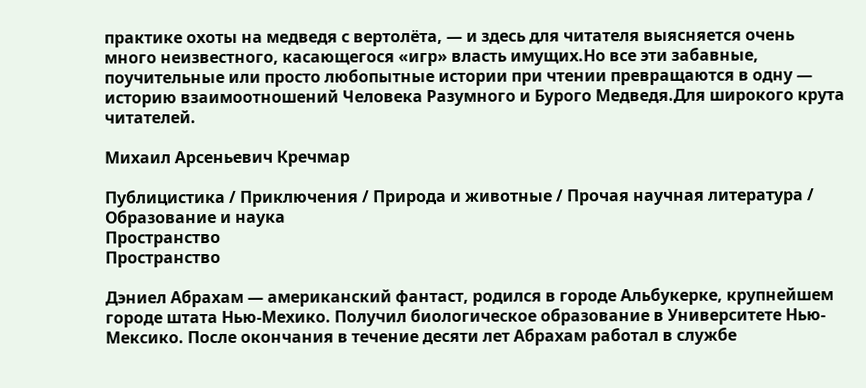практике охоты на медведя с вертолёта, — и здесь для читателя выясняется очень много неизвестного, касающегося «игр» власть имущих.Но все эти забавные, поучительные или просто любопытные истории при чтении превращаются в одну — историю взаимоотношений Человека Разумного и Бурого Медведя.Для широкого крута читателей.

Михаил Арсеньевич Кречмар

Публицистика / Приключения / Природа и животные / Прочая научная литература / Образование и наука
Пространство
Пространство

Дэниел Абрахам — американский фантаст, родился в городе Альбукерке, крупнейшем городе штата Нью-Мехико. Получил биологическое образование в Университете Нью-Мексико. После окончания в течение десяти лет Абрахам работал в службе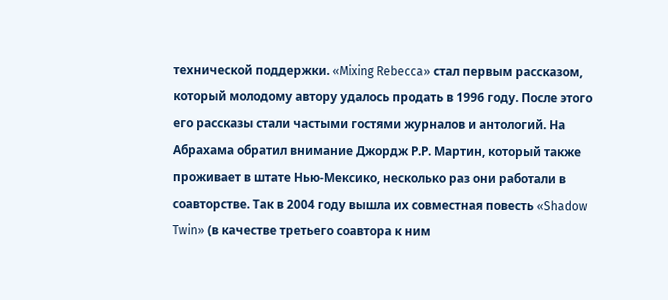технической поддержки. «Mixing Rebecca» стал первым рассказом, который молодому автору удалось продать в 1996 году. После этого его рассказы стали частыми гостями журналов и антологий. На Абрахама обратил внимание Джордж Р.Р. Мартин, который также проживает в штате Нью-Мексико, несколько раз они работали в соавторстве. Так в 2004 году вышла их совместная повесть «Shadow Twin» (в качестве третьего соавтора к ним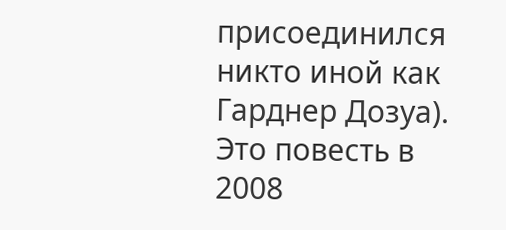присоединился никто иной как Гарднер Дозуа). Это повесть в 2008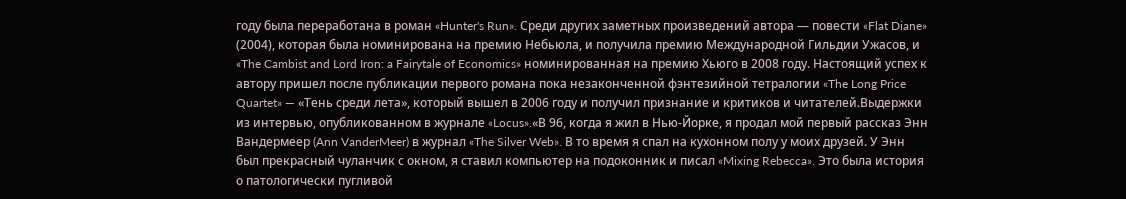году была переработана в роман «Hunter's Run». Среди других заметных произведений автора — повести «Flat Diane» (2004), которая была номинирована на премию Небьюла, и получила премию Международной Гильдии Ужасов, и «The Cambist and Lord Iron: a Fairytale of Economics» номинированная на премию Хьюго в 2008 году. Настоящий успех к автору пришел после публикации первого романа пока незаконченной фэнтезийной тетралогии «The Long Price Quartet» — «Тень среди лета», который вышел в 2006 году и получил признание и критиков и читателей.Выдержки из интервью, опубликованном в журнале «Locus».«В 96, когда я жил в Нью-Йорке, я продал мой первый рассказ Энн Вандермеер (Ann VanderMeer) в журнал «The Silver Web». В то время я спал на кухонном полу у моих друзей. У Энн был прекрасный чуланчик с окном, я ставил компьютер на подоконник и писал «Mixing Rebecca». Это была история о патологически пугливой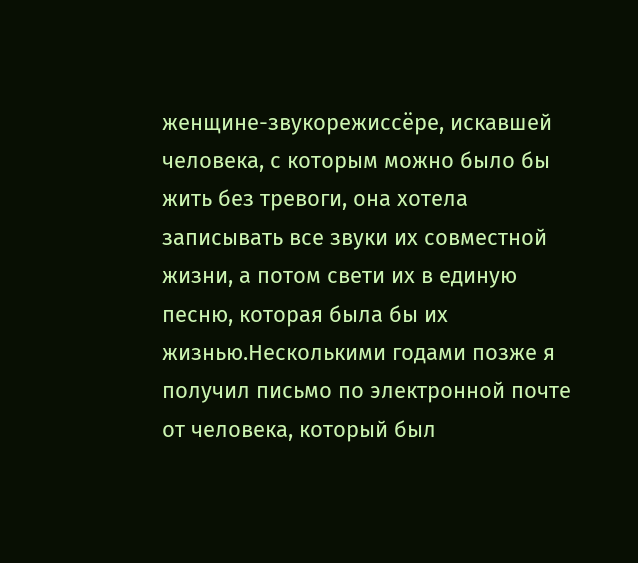женщине-звукорежиссёре, искавшей человека, с которым можно было бы жить без тревоги, она хотела записывать все звуки их совместной жизни, а потом свети их в единую песню, которая была бы их жизнью.Несколькими годами позже я получил письмо по электронной почте от человека, который был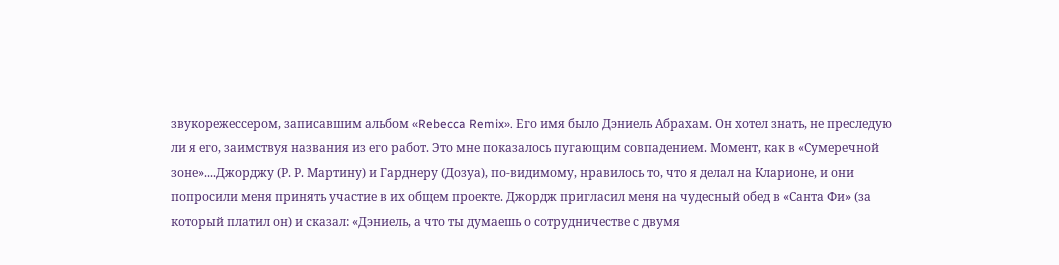звукорежессером, записавшим альбом «Rebecca Remix». Его имя было Дэниель Абрахам. Он хотел знать, не преследую ли я его, заимствуя названия из его работ. Это мне показалось пугающим совпадением. Момент, как в «Сумеречной зоне»....Джорджу (Р. Р. Мартину) и Гарднеру (Дозуа), по-видимому, нравилось то, что я делал на Кларионе, и они попросили меня принять участие в их общем проекте. Джордж пригласил меня на чудесный обед в «Санта Фи» (за который платил он) и сказал: «Дэниель, а что ты думаешь о сотрудничестве с двумя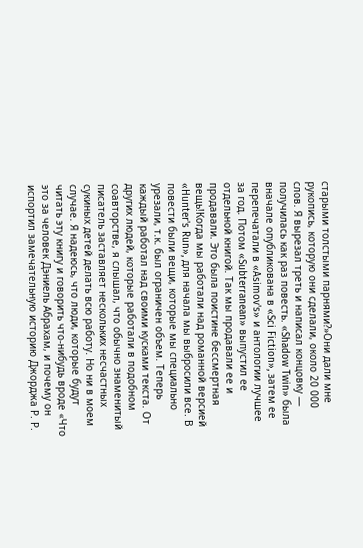старыми толстыми парнями?»Они дали мне рукопись, которую они сделали, около 20 000 слов. Я вырезал треть и написал концовку — получилась как раз повесть. «Shadow Twin» была вначале опубликована в «Sci Fiction», затем ее перепечатали в «Asimov's» и антологии лучшее за год. Потом «Subterranean» выпустил ее отдельной книгой. Так мы продавали ее и продавали. Это была поистине бессмертная вещь!Когда мы работали над романной версией «Hunter's Run», для начала мы выбросили все. В повести были вещи, которые мы специально урезали, т.к. был ограничен объем. Теперь каждый работал над своими кусками текста. От других людей, которые работали в подобном соавторстве, я слышал, что обычно знаменитый писатель заставляет нескольких несчастных сукиных детей делать всю работу. Но ни в моем случае. Я надеюсь, что люди, которые будут читать эту книгу и говорить что-нибудь вроде «Что это за человек Дэниель Абрахам, и почему он испортил замечательную историю Джорджа Р. Р.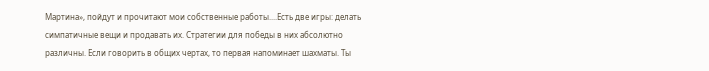Мартина», пойдут и прочитают мои собственные работы....Есть две игры: делать симпатичные вещи и продавать их. Стратегии для победы в них абсолютно различны. Если говорить в общих чертах, то первая напоминает шахматы. Ты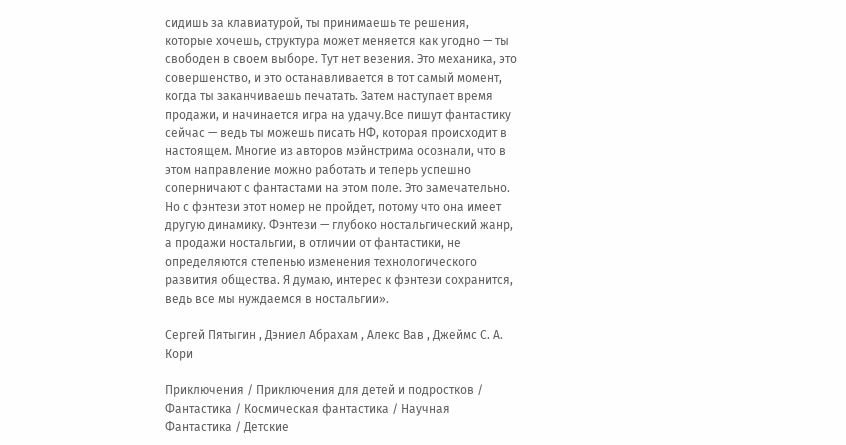сидишь за клавиатурой, ты принимаешь те решения, которые хочешь, структура может меняется как угодно — ты свободен в своем выборе. Тут нет везения. Это механика, это совершенство, и это останавливается в тот самый момент, когда ты заканчиваешь печатать. Затем наступает время продажи, и начинается игра на удачу.Все пишут фантастику сейчас — ведь ты можешь писать НФ, которая происходит в настоящем. Многие из авторов мэйнстрима осознали, что в этом направление можно работать и теперь успешно соперничают с фантастами на этом поле. Это замечательно. Но с фэнтези этот номер не пройдет, потому что она имеет другую динамику. Фэнтези — глубоко ностальгический жанр, а продажи ностальгии, в отличии от фантастики, не определяются степенью изменения технологического развития общества. Я думаю, интерес к фэнтези сохранится, ведь все мы нуждаемся в ностальгии».

Сергей Пятыгин , Дэниел Абрахам , Алекс Вав , Джеймс С. А. Кори

Приключения / Приключения для детей и подростков / Фантастика / Космическая фантастика / Научная Фантастика / Детские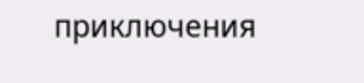приключения